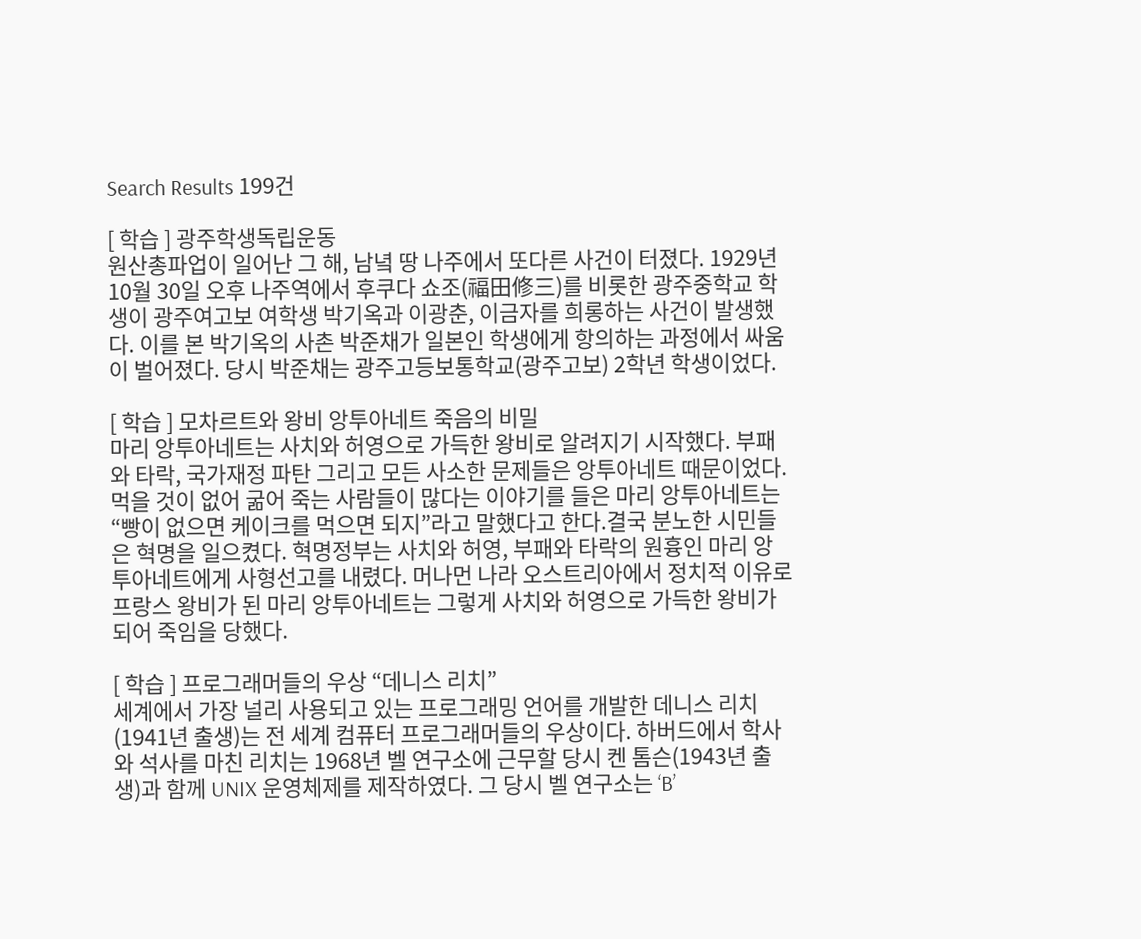Search Results 199건

[ 학습 ] 광주학생독립운동
원산총파업이 일어난 그 해, 남녘 땅 나주에서 또다른 사건이 터졌다. 1929년 10월 30일 오후 나주역에서 후쿠다 쇼조(福田修三)를 비롯한 광주중학교 학생이 광주여고보 여학생 박기옥과 이광춘, 이금자를 희롱하는 사건이 발생했다. 이를 본 박기옥의 사촌 박준채가 일본인 학생에게 항의하는 과정에서 싸움이 벌어졌다. 당시 박준채는 광주고등보통학교(광주고보) 2학년 학생이었다.

[ 학습 ] 모차르트와 왕비 앙투아네트 죽음의 비밀
마리 앙투아네트는 사치와 허영으로 가득한 왕비로 알려지기 시작했다. 부패와 타락, 국가재정 파탄 그리고 모든 사소한 문제들은 앙투아네트 때문이었다. 먹을 것이 없어 굶어 죽는 사람들이 많다는 이야기를 들은 마리 앙투아네트는 “빵이 없으면 케이크를 먹으면 되지”라고 말했다고 한다.결국 분노한 시민들은 혁명을 일으켰다. 혁명정부는 사치와 허영, 부패와 타락의 원흉인 마리 앙투아네트에게 사형선고를 내렸다. 머나먼 나라 오스트리아에서 정치적 이유로 프랑스 왕비가 된 마리 앙투아네트는 그렇게 사치와 허영으로 가득한 왕비가 되어 죽임을 당했다.

[ 학습 ] 프로그래머들의 우상 “데니스 리치”
세계에서 가장 널리 사용되고 있는 프로그래밍 언어를 개발한 데니스 리치(1941년 출생)는 전 세계 컴퓨터 프로그래머들의 우상이다. 하버드에서 학사와 석사를 마친 리치는 1968년 벨 연구소에 근무할 당시 켄 톰슨(1943년 출생)과 함께 UNIX 운영체제를 제작하였다. 그 당시 벨 연구소는 ‘B’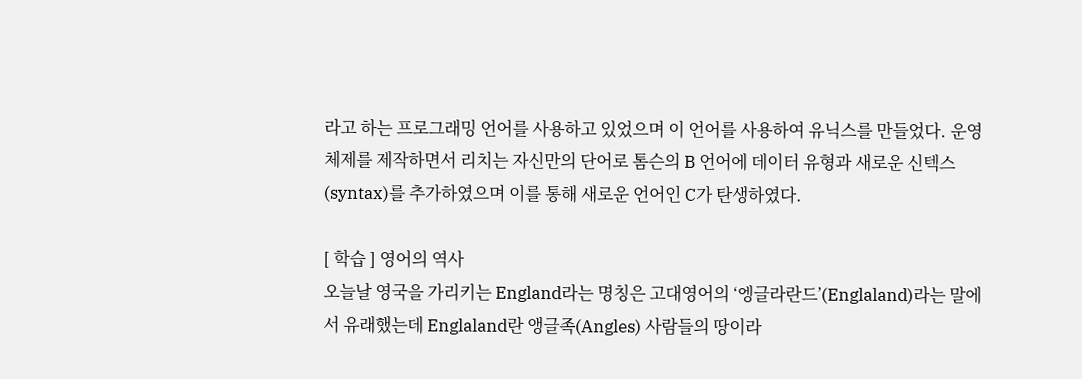라고 하는 프로그래밍 언어를 사용하고 있었으며 이 언어를 사용하여 유닉스를 만들었다. 운영체제를 제작하면서 리치는 자신만의 단어로 톰슨의 B 언어에 데이터 유형과 새로운 신텍스(syntax)를 추가하였으며 이를 통해 새로운 언어인 C가 탄생하였다.

[ 학습 ] 영어의 역사
오늘날 영국을 가리키는 England라는 명칭은 고대영어의 ‘엥글라란드’(Englaland)라는 말에서 유래했는데 Englaland란 앵글족(Angles) 사람들의 땅이라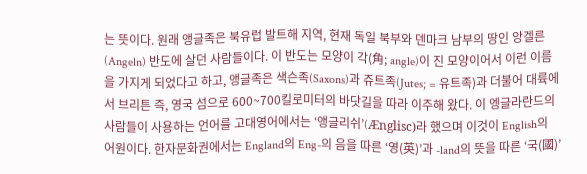는 뜻이다. 원래 앵글족은 북유럽 발트해 지역, 현재 독일 북부와 덴마크 남부의 땅인 앙겔른(Angeln) 반도에 살던 사람들이다. 이 반도는 모양이 각(角; angle)이 진 모양이어서 이런 이름을 가지게 되었다고 하고, 앵글족은 색슨족(Saxons)과 쥬트족(Jutes; = 유트족)과 더불어 대륙에서 브리튼 즉, 영국 섬으로 600~700킬로미터의 바닷길을 따라 이주해 왔다. 이 엥글라란드의 사람들이 사용하는 언어를 고대영어에서는 ‘앵글리쉬’(Ænglisc)라 했으며 이것이 English의 어원이다. 한자문화권에서는 England의 Eng-의 음을 따른 ‘영(英)’과 -land의 뜻을 따른 ‘국(國)’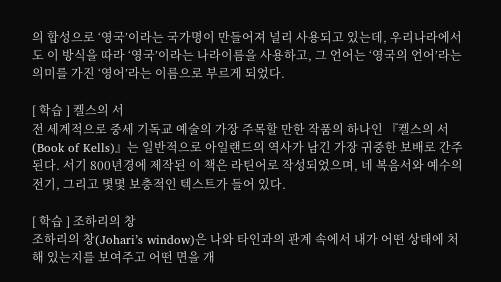의 합성으로 ‘영국’이라는 국가명이 만들어져 널리 사용되고 있는데, 우리나라에서도 이 방식을 따라 ‘영국’이라는 나라이름을 사용하고, 그 언어는 ‘영국의 언어’라는 의미를 가진 ‘영어’라는 이름으로 부르게 되었다.

[ 학습 ] 켈스의 서
전 세계적으로 중세 기독교 예술의 가장 주목할 만한 작품의 하나인 『켈스의 서(Book of Kells)』는 일반적으로 아일랜드의 역사가 남긴 가장 귀중한 보배로 간주된다. 서기 800년경에 제작된 이 책은 라틴어로 작성되었으며, 네 복음서와 예수의 전기, 그리고 몇몇 보충적인 텍스트가 들어 있다.

[ 학습 ] 조하리의 창
조하리의 창(Johari’s window)은 나와 타인과의 관계 속에서 내가 어떤 상태에 처해 있는지를 보여주고 어떤 면을 개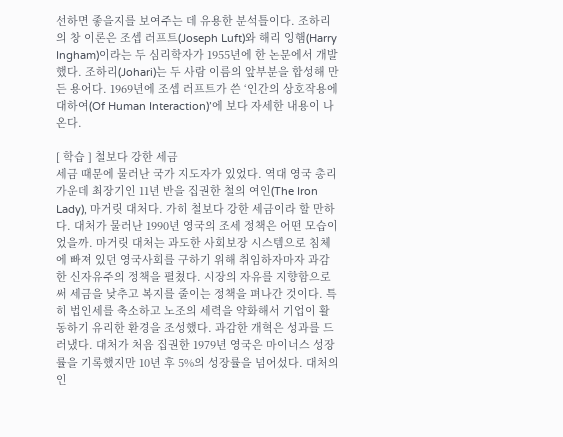선하면 좋을지를 보여주는 데 유용한 분석틀이다. 조하리의 창 이론은 조셉 러프트(Joseph Luft)와 해리 잉햄(Harry Ingham)이라는 두 심리학자가 1955년에 한 논문에서 개발했다. 조하리(Johari)는 두 사람 이름의 앞부분을 합성해 만든 용어다. 1969년에 조셉 러프트가 쓴 ‘인간의 상호작용에 대하여(Of Human Interaction)’에 보다 자세한 내용이 나온다.

[ 학습 ] 철보다 강한 세금
세금 때문에 물러난 국가 지도자가 있었다. 역대 영국 총리 가운데 최장기인 11년 반을 집권한 철의 여인(The Iron Lady), 마거릿 대처다. 가히 철보다 강한 세금이라 할 만하다. 대처가 물러난 1990년 영국의 조세 정책은 어떤 모습이었을까. 마거릿 대처는 과도한 사회보장 시스템으로 침체에 빠져 있던 영국사회를 구하기 위해 취임하자마자 과감한 신자유주의 정책을 펼쳤다. 시장의 자유를 지향함으로써 세금을 낮추고 복지를 줄이는 정책을 펴나간 것이다. 특히 법인세를 축소하고 노조의 세력을 약화해서 기업이 활동하기 유리한 환경을 조성했다. 과감한 개혁은 성과를 드러냈다. 대처가 처음 집권한 1979년 영국은 마이너스 성장률을 기록했지만 10년 후 5%의 성장률을 넘어섰다. 대처의 인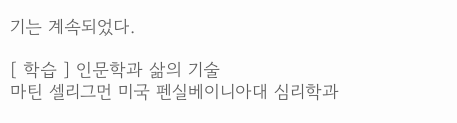기는 계속되었다.

[ 학습 ] 인문학과 삶의 기술
마틴 셀리그먼 미국 펜실베이니아대 심리학과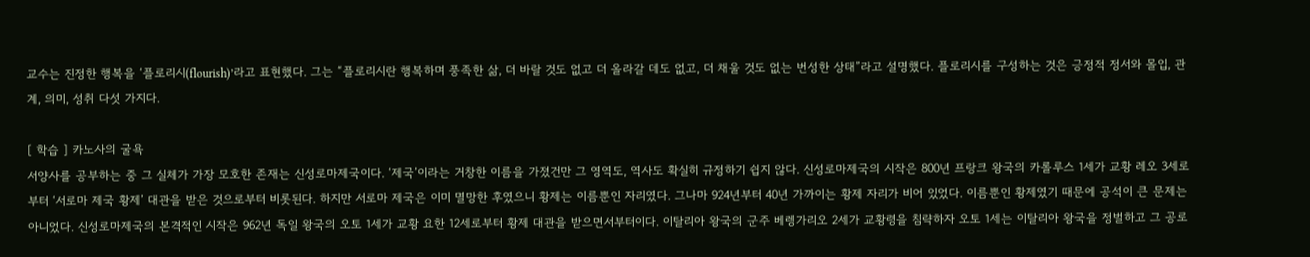교수는 진정한 행복을 ‘플로리시(flourish)’라고 표현했다. 그는 “플로리시란 행복하며 풍족한 삶, 더 바랄 것도 없고 더 올라갈 데도 없고, 더 채울 것도 없는 번성한 상태”라고 설명했다. 플로리시를 구성하는 것은 긍정적 정서와 몰입, 관계, 의미, 성취 다섯 가지다.

[ 학습 ] 카노사의 굴욕
서양사를 공부하는 중 그 실체가 가장 모호한 존재는 신성로마제국이다. ‘제국’이라는 거창한 이름을 가졌건만 그 영역도, 역사도 확실히 규정하기 쉽지 않다. 신성로마제국의 시작은 800년 프랑크 왕국의 카롤루스 1세가 교황 레오 3세로부터 ‘서로마 제국 황제’ 대관을 받은 것으로부터 비롯된다. 하지만 서로마 제국은 이미 멸망한 후였으니 황제는 이름뿐인 자리였다. 그나마 924년부터 40년 가까이는 황제 자리가 비어 있었다. 이름뿐인 황제였기 때문에 공석이 큰 문제는 아니었다. 신성로마제국의 본격적인 시작은 962년 독일 왕국의 오토 1세가 교황 요한 12세로부터 황제 대관을 받으면서부터이다. 이탈리아 왕국의 군주 베렝가리오 2세가 교황령을 침략하자 오토 1세는 이탈리아 왕국을 정벌하고 그 공로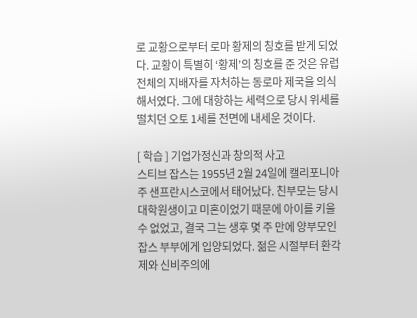로 교황으로부터 로마 황제의 칭호를 받게 되었다. 교황이 특별히 ‘황제’의 칭호를 준 것은 유럽 전체의 지배자를 자처하는 동로마 제국을 의식해서였다. 그에 대항하는 세력으로 당시 위세를 떨치던 오토 1세를 전면에 내세운 것이다.

[ 학습 ] 기업가정신과 창의적 사고
스티브 잡스는 1955년 2월 24일에 캘리포니아 주 샌프란시스코에서 태어났다. 친부모는 당시 대학원생이고 미혼이었기 때문에 아이를 키울 수 없었고, 결국 그는 생후 몇 주 만에 양부모인 잡스 부부에게 입양되었다. 젊은 시절부터 환각제와 신비주의에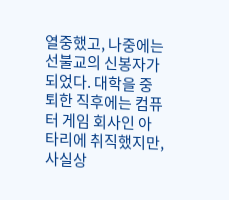열중했고, 나중에는 선불교의 신봉자가 되었다. 대학을 중퇴한 직후에는 컴퓨터 게임 회사인 아타리에 취직했지만, 사실상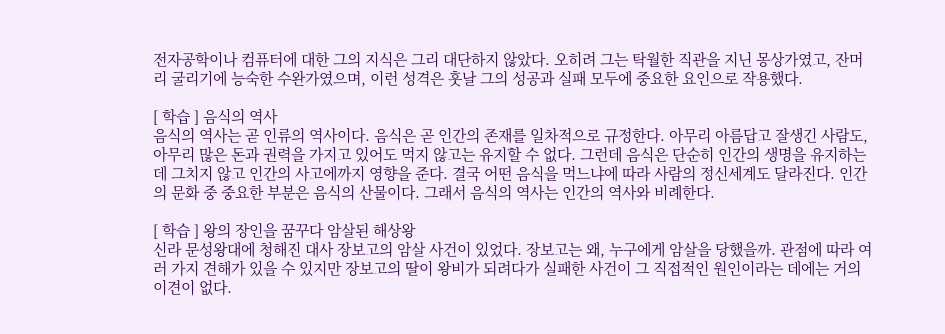전자공학이나 컴퓨터에 대한 그의 지식은 그리 대단하지 않았다. 오히려 그는 탁월한 직관을 지닌 몽상가였고, 잔머리 굴리기에 능숙한 수완가였으며, 이런 성격은 훗날 그의 성공과 실패 모두에 중요한 요인으로 작용했다.

[ 학습 ] 음식의 역사
음식의 역사는 곧 인류의 역사이다. 음식은 곧 인간의 존재를 일차적으로 규정한다. 아무리 아름답고 잘생긴 사람도, 아무리 많은 돈과 권력을 가지고 있어도 먹지 않고는 유지할 수 없다. 그런데 음식은 단순히 인간의 생명을 유지하는 데 그치지 않고 인간의 사고에까지 영향을 준다. 결국 어떤 음식을 먹느냐에 따라 사람의 정신세계도 달라진다. 인간의 문화 중 중요한 부분은 음식의 산물이다. 그래서 음식의 역사는 인간의 역사와 비례한다.

[ 학습 ] 왕의 장인을 꿈꾸다 암살된 해상왕
신라 문성왕대에 청해진 대사 장보고의 암살 사건이 있었다. 장보고는 왜, 누구에게 암살을 당했을까. 관점에 따라 여러 가지 견해가 있을 수 있지만 장보고의 딸이 왕비가 되려다가 실패한 사건이 그 직접적인 원인이라는 데에는 거의 이견이 없다.